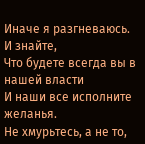Иначе я разгневаюсь. И знайте,
Что будете всегда вы в нашей власти
И наши все исполните желанья.
Не хмурьтесь, а не то,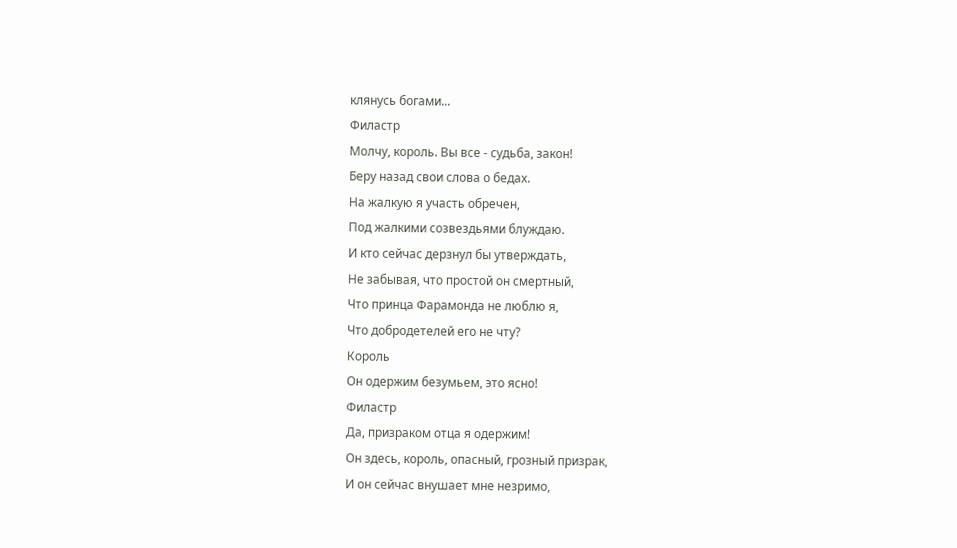клянусь богами...
Филастр
Молчу, король. Вы все - судьба, закон!
Беру назад свои слова о бедах.
На жалкую я участь обречен,
Под жалкими созвездьями блуждаю.
И кто сейчас дерзнул бы утверждать,
Не забывая, что простой он смертный,
Что принца Фарамонда не люблю я,
Что добродетелей его не чту?
Король
Он одержим безумьем, это ясно!
Филастр
Да, призраком отца я одержим!
Он здесь, король, опасный, грозный призрак,
И он сейчас внушает мне незримо,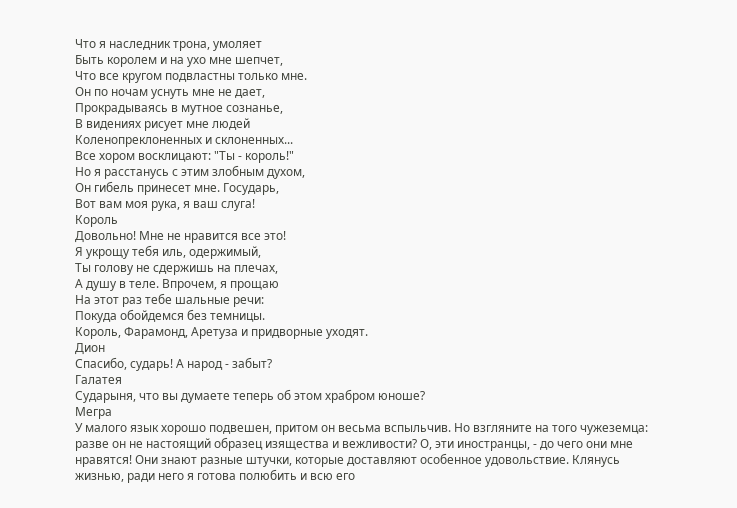Что я наследник трона, умоляет
Быть королем и на ухо мне шепчет,
Что все кругом подвластны только мне.
Он по ночам уснуть мне не дает,
Прокрадываясь в мутное сознанье,
В видениях рисует мне людей
Коленопреклоненных и склоненных...
Все хором восклицают: "Ты - король!"
Но я расстанусь с этим злобным духом,
Он гибель принесет мне. Государь,
Вот вам моя рука, я ваш слуга!
Король
Довольно! Мне не нравится все это!
Я укрощу тебя иль, одержимый,
Ты голову не сдержишь на плечах,
А душу в теле. Впрочем, я прощаю
На этот раз тебе шальные речи:
Покуда обойдемся без темницы.
Король, Фарамонд, Аретуза и придворные уходят.
Дион
Спасибо, сударь! А народ - забыт?
Галатея
Сударыня, что вы думаете теперь об этом храбром юноше?
Мегра
У малого язык хорошо подвешен, притом он весьма вспыльчив. Но взгляните на того чужеземца: разве он не настоящий образец изящества и вежливости? О, эти иностранцы, - до чего они мне нравятся! Они знают разные штучки, которые доставляют особенное удовольствие. Клянусь жизнью, ради него я готова полюбить и всю его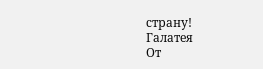страну!
Галатея
От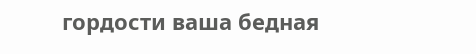гордости ваша бедная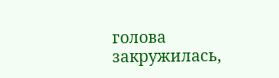голова закружилась,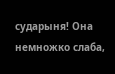сударыня! Она немножко слаба,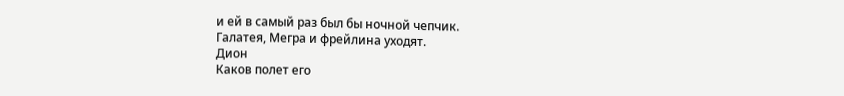и ей в самый раз был бы ночной чепчик.
Галатея, Мегра и фрейлина уходят.
Дион
Каков полет его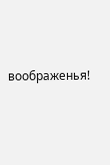воображенья!